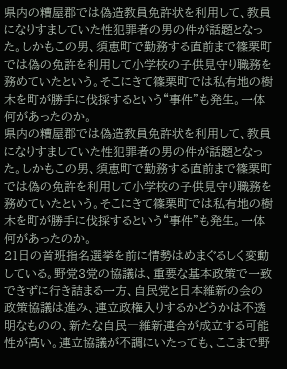県内の糟屋郡では偽造教員免許状を利用して、教員になりすましていた性犯罪者の男の件が話題となった。しかもこの男、須恵町で勤務する直前まで篠栗町では偽の免許を利用して小学校の子供見守り職務を務めていたという。そこにきて篠栗町では私有地の樹木を町が勝手に伐採するという“事件”も発生。一体何があったのか。
県内の糟屋郡では偽造教員免許状を利用して、教員になりすましていた性犯罪者の男の件が話題となった。しかもこの男、須恵町で勤務する直前まで篠栗町では偽の免許を利用して小学校の子供見守り職務を務めていたという。そこにきて篠栗町では私有地の樹木を町が勝手に伐採するという“事件”も発生。一体何があったのか。
21日の首班指名選挙を前に情勢はめまぐるしく変動している。野党3党の協議は、重要な基本政策で一致できずに行き詰まる一方、自民党と日本維新の会の政策協議は進み、連立政権入りするかどうかは不透明なものの、新たな自民―維新連合が成立する可能性が高い。連立協議が不調にいたっても、ここまで野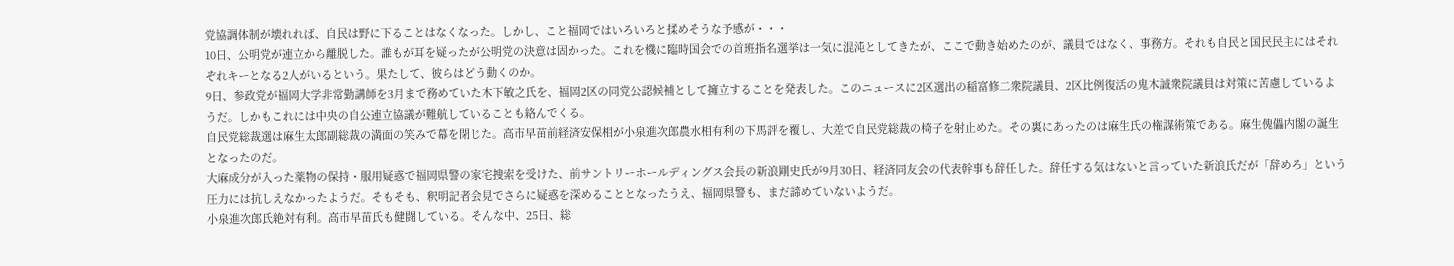党協調体制が壊れれば、自民は野に下ることはなくなった。しかし、こと福岡ではいろいろと揉めそうな予感が・・・
10日、公明党が連立から離脱した。誰もが耳を疑ったが公明党の決意は固かった。これを機に臨時国会での首班指名選挙は一気に混沌としてきたが、ここで動き始めたのが、議員ではなく、事務方。それも自民と国民民主にはそれぞれキーとなる2人がいるという。果たして、彼らはどう動くのか。
9日、参政党が福岡大学非常勤講師を3月まで務めていた木下敏之氏を、福岡2区の同党公認候補として擁立することを発表した。このニュースに2区選出の稲富修二衆院議員、2区比例復活の鬼木誠衆院議員は対策に苦慮しているようだ。しかもこれには中央の自公連立協議が難航していることも絡んでくる。
自民党総裁選は麻生太郎副総裁の満面の笑みで幕を閉じた。高市早苗前経済安保相が小泉進次郎農水相有利の下馬評を覆し、大差で自民党総裁の椅子を射止めた。その裏にあったのは麻生氏の権謀術策である。麻生傀儡内閣の誕生となったのだ。
大麻成分が入った薬物の保持・服用疑惑で福岡県警の家宅捜索を受けた、前サントリーホールディングス会長の新浪剛史氏が9月30日、経済同友会の代表幹事も辞任した。辞任する気はないと言っていた新浪氏だが「辞めろ」という圧力には抗しえなかったようだ。そもそも、釈明記者会見でさらに疑惑を深めることとなったうえ、福岡県警も、まだ諦めていないようだ。
小泉進次郎氏絶対有利。高市早苗氏も健闘している。そんな中、25日、総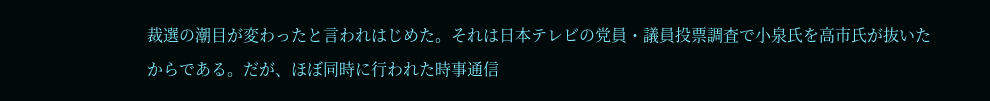裁選の潮目が変わったと言われはじめた。それは日本テレビの党員・議員投票調査で小泉氏を高市氏が抜いたからである。だが、ほぼ同時に行われた時事通信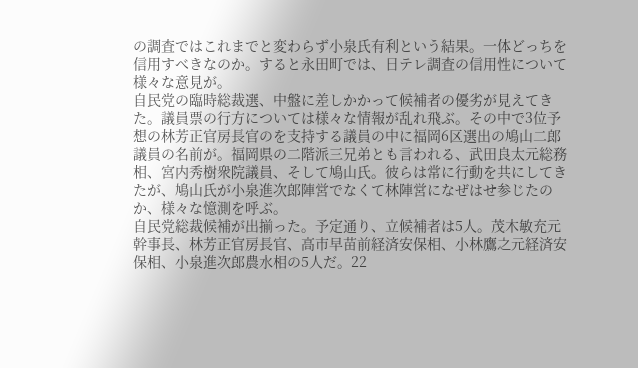の調査ではこれまでと変わらず小泉氏有利という結果。一体どっちを信用すべきなのか。すると永田町では、日テレ調査の信用性について様々な意見が。
自民党の臨時総裁選、中盤に差しかかって候補者の優劣が見えてきた。議員票の行方については様々な情報が乱れ飛ぶ。その中で3位予想の林芳正官房長官のを支持する議員の中に福岡6区選出の鳩山二郎議員の名前が。福岡県の二階派三兄弟とも言われる、武田良太元総務相、宮内秀樹衆院議員、そして鳩山氏。彼らは常に行動を共にしてきたが、鳩山氏が小泉進次郎陣営でなくて林陣営になぜはせ参じたのか、様々な憶測を呼ぶ。
自民党総裁候補が出揃った。予定通り、立候補者は5人。茂木敏充元幹事長、林芳正官房長官、高市早苗前経済安保相、小林鷹之元経済安保相、小泉進次郎農水相の5人だ。22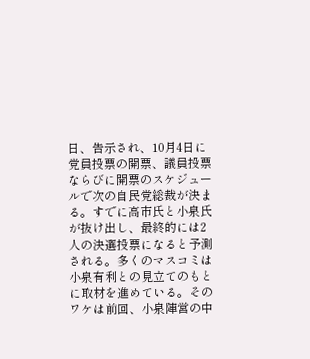日、告示され、10月4日に党員投票の開票、議員投票ならびに開票のスケジュールで次の自民党総裁が決まる。すでに高市氏と小泉氏が抜け出し、最終的には2人の決選投票になると予測される。多くのマスコミは小泉有利との見立てのもとに取材を進めている。そのワケは前回、小泉陣営の中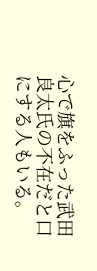心で旗をふった武田良太氏の不在だと口にする人もいる。